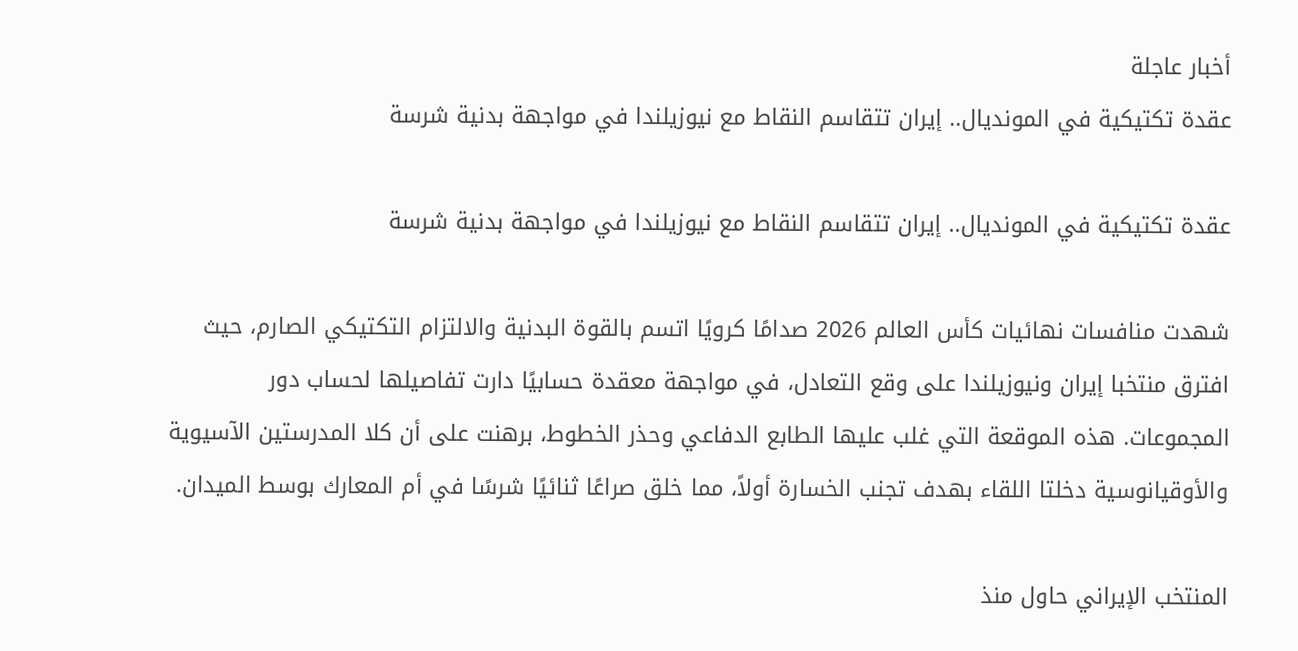أخبار عاجلة
عقدة تكتيكية في المونديال.. إيران تتقاسم النقاط مع نيوزيلندا في مواجهة بدنية شرسة

عقدة تكتيكية في المونديال.. إيران تتقاسم النقاط مع نيوزيلندا في مواجهة بدنية شرسة

شهدت منافسات نهائيات كأس العالم 2026 صدامًا كرويًا اتسم بالقوة البدنية والالتزام التكتيكي الصارم، حيث افترق منتخبا إيران ونيوزيلندا على وقع التعادل، في مواجهة معقدة حسابيًا دارت تفاصيلها لحساب دور المجموعات. هذه الموقعة التي غلب عليها الطابع الدفاعي وحذر الخطوط، برهنت على أن كلا المدرستين الآسيوية والأوقيانوسية دخلتا اللقاء بهدف تجنب الخسارة أولاً، مما خلق صراعًا ثنائيًا شرسًا في أم المعارك بوسط الميدان.

المنتخب الإيراني حاول منذ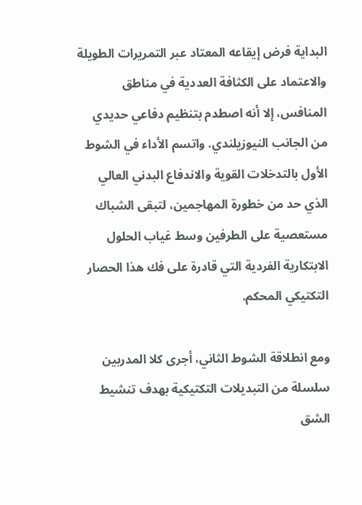البداية فرض إيقاعه المعتاد عبر التمريرات الطويلة والاعتماد على الكثافة العددية في مناطق المنافس، إلا أنه اصطدم بتنظيم دفاعي حديدي من الجانب النيوزيلندي. واتسم الأداء في الشوط الأول بالتدخلات القوية والاندفاع البدني العالي الذي حد من خطورة المهاجمين، لتبقى الشباك مستعصية على الطرفين وسط غياب الحلول الابتكارية الفردية التي قادرة على فك هذا الحصار التكتيكي المحكم.

ومع انطلاقة الشوط الثاني، أجرى كلا المدربين سلسلة من التبديلات التكتيكية بهدف تنشيط الشق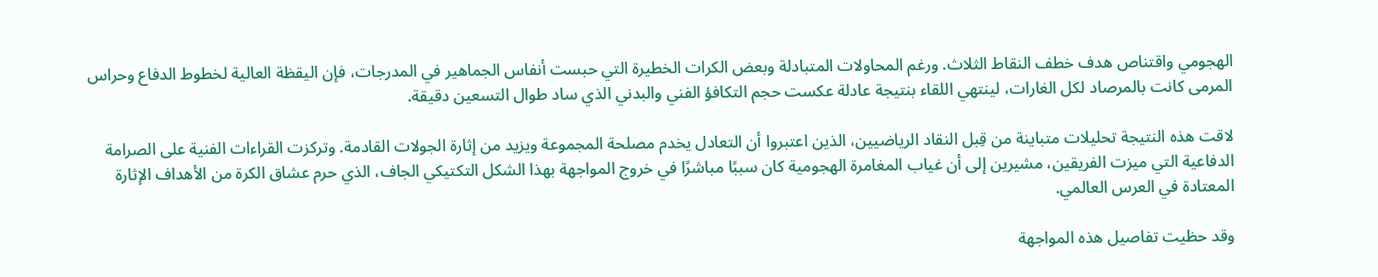الهجومي واقتناص هدف خطف النقاط الثلاث. ورغم المحاولات المتبادلة وبعض الكرات الخطيرة التي حبست أنفاس الجماهير في المدرجات، فإن اليقظة العالية لخطوط الدفاع وحراس المرمى كانت بالمرصاد لكل الغارات، لينتهي اللقاء بنتيجة عادلة عكست حجم التكافؤ الفني والبدني الذي ساد طوال التسعين دقيقة.

لاقت هذه النتيجة تحليلات متباينة من قِبل النقاد الرياضيين، الذين اعتبروا أن التعادل يخدم مصلحة المجموعة ويزيد من إثارة الجولات القادمة. وتركزت القراءات الفنية على الصرامة الدفاعية التي ميزت الفريقين، مشيرين إلى أن غياب المغامرة الهجومية كان سببًا مباشرًا في خروج المواجهة بهذا الشكل التكتيكي الجاف، الذي حرم عشاق الكرة من الأهداف الإثارة المعتادة في العرس العالمي.

وقد حظيت تفاصيل هذه المواجهة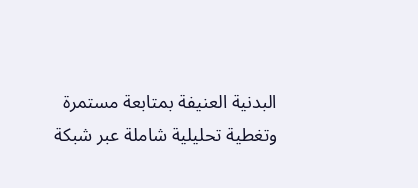البدنية العنيفة بمتابعة مستمرة وتغطية تحليلية شاملة عبر شبكة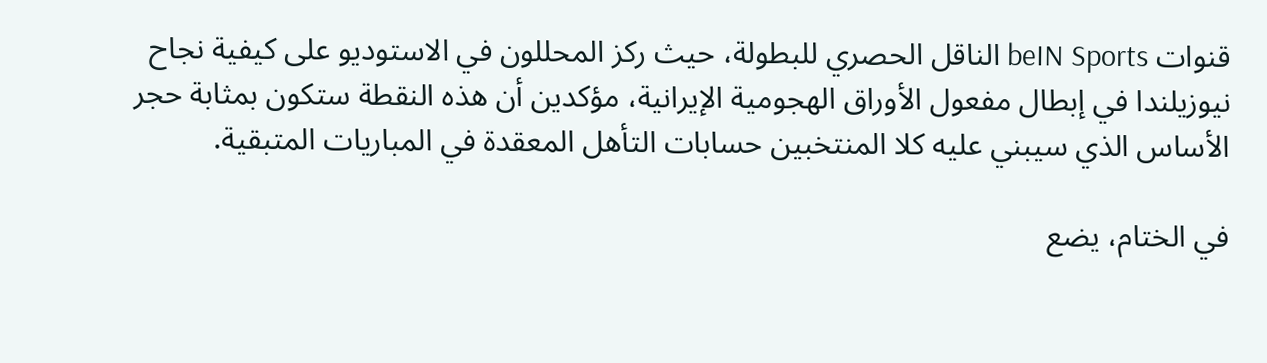قنوات beIN Sports الناقل الحصري للبطولة، حيث ركز المحللون في الاستوديو على كيفية نجاح نيوزيلندا في إبطال مفعول الأوراق الهجومية الإيرانية، مؤكدين أن هذه النقطة ستكون بمثابة حجر الأساس الذي سيبني عليه كلا المنتخبين حسابات التأهل المعقدة في المباريات المتبقية.

في الختام، يضع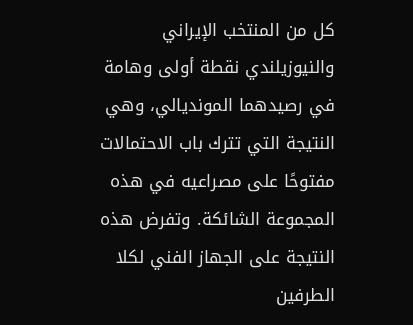كل من المنتخب الإيراني والنيوزيلندي نقطة أولى وهامة في رصيدهما المونديالي، وهي النتيجة التي تترك باب الاحتمالات مفتوحًا على مصراعيه في هذه المجموعة الشائكة. وتفرض هذه النتيجة على الجهاز الفني لكلا الطرفين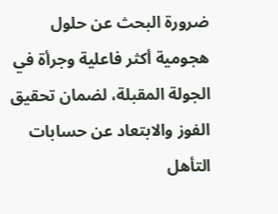ضرورة البحث عن حلول هجومية أكثر فاعلية وجرأة في الجولة المقبلة، لضمان تحقيق الفوز والابتعاد عن حسابات التأهل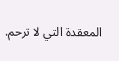المعقدة التي لا ترحم.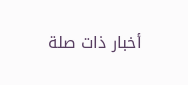أخبار ذات صلة